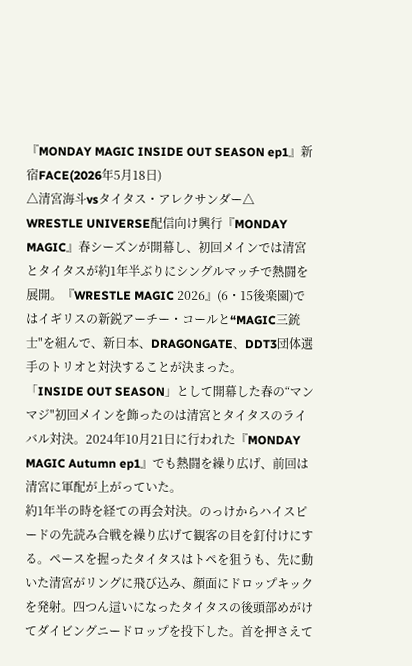『MONDAY MAGIC INSIDE OUT SEASON ep1』新宿FACE(2026年5月18日)
△清宮海斗vsタイタス・アレクサンダー△
WRESTLE UNIVERSE配信向け興行『MONDAY MAGIC』春シーズンが開幕し、初回メインでは清宮とタイタスが約1年半ぶりにシングルマッチで熱闘を展開。『WRESTLE MAGIC 2026』(6・15後楽園)ではイギリスの新鋭アーチー・コールと“MAGIC三銃士"を組んで、新日本、DRAGONGATE、DDT3団体選手のトリオと対決することが決まった。
「INSIDE OUT SEASON」として開幕した春の“マンマジ"初回メインを飾ったのは清宮とタイタスのライバル対決。2024年10月21日に行われた『MONDAY MAGIC Autumn ep1』でも熱闘を繰り広げ、前回は清宮に軍配が上がっていた。
約1年半の時を経ての再会対決。のっけからハイスピードの先読み合戦を繰り広げて観客の目を釘付けにする。ペースを握ったタイタスはトペを狙うも、先に動いた清宮がリングに飛び込み、顔面にドロップキックを発射。四つん這いになったタイタスの後頭部めがけてダイビングニードロップを投下した。首を押さえて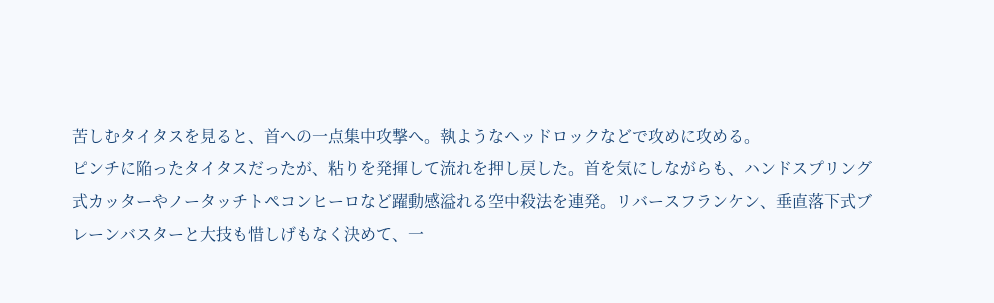苦しむタイタスを見ると、首への一点集中攻撃へ。執ようなヘッドロックなどで攻めに攻める。
ピンチに陥ったタイタスだったが、粘りを発揮して流れを押し戻した。首を気にしながらも、ハンドスプリング式カッターやノータッチトペコンヒーロなど躍動感溢れる空中殺法を連発。リバースフランケン、垂直落下式ブレーンバスターと大技も惜しげもなく決めて、一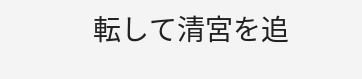転して清宮を追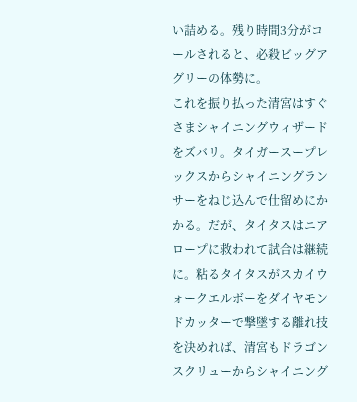い詰める。残り時間3分がコールされると、必殺ビッグアグリーの体勢に。
これを振り払った清宮はすぐさまシャイニングウィザードをズバリ。タイガースープレックスからシャイニングランサーをねじ込んで仕留めにかかる。だが、タイタスはニアロープに救われて試合は継続に。粘るタイタスがスカイウォークエルボーをダイヤモンドカッターで撃墜する離れ技を決めれば、清宮もドラゴンスクリューからシャイニング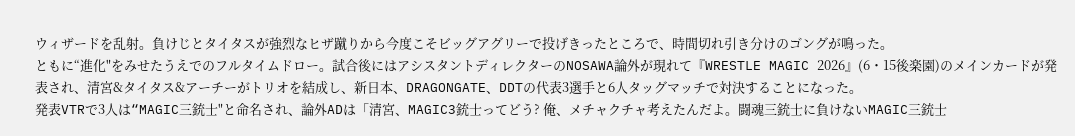ウィザードを乱射。負けじとタイタスが強烈なヒザ蹴りから今度こそビッグアグリーで投げきったところで、時間切れ引き分けのゴングが鳴った。
ともに“進化"をみせたうえでのフルタイムドロー。試合後にはアシスタントディレクターのNOSAWA論外が現れて『WRESTLE MAGIC 2026』(6・15後楽園)のメインカードが発表され、清宮&タイタス&アーチーがトリオを結成し、新日本、DRAGONGATE、DDTの代表3選手と6人タッグマッチで対決することになった。
発表VTRで3人は“MAGIC三銃士"と命名され、論外ADは「清宮、MAGIC3銃士ってどう? 俺、メチャクチャ考えたんだよ。闘魂三銃士に負けないMAGIC三銃士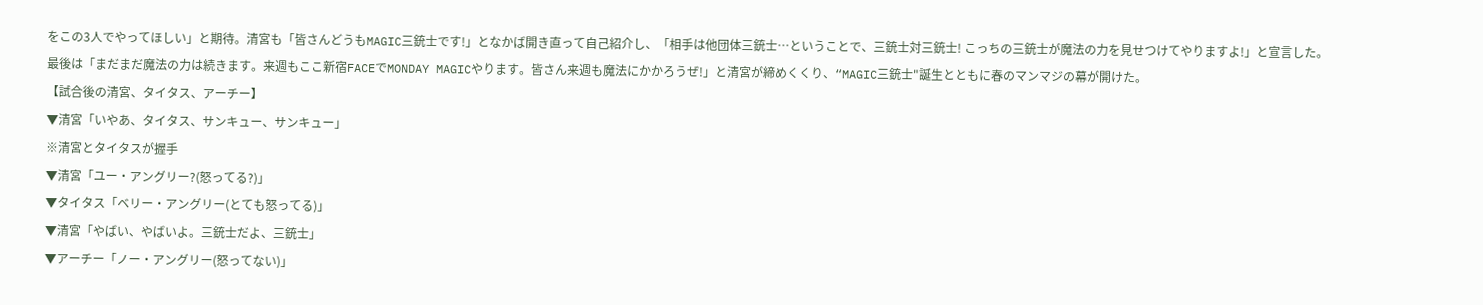をこの3人でやってほしい」と期待。清宮も「皆さんどうもMAGIC三銃士です!」となかば開き直って自己紹介し、「相手は他団体三銃士…ということで、三銃士対三銃士! こっちの三銃士が魔法の力を見せつけてやりますよ!」と宣言した。
最後は「まだまだ魔法の力は続きます。来週もここ新宿FACEでMONDAY MAGICやります。皆さん来週も魔法にかかろうぜ!」と清宮が締めくくり、“MAGIC三銃士"誕生とともに春のマンマジの幕が開けた。
【試合後の清宮、タイタス、アーチー】
▼清宮「いやあ、タイタス、サンキュー、サンキュー」
※清宮とタイタスが握手
▼清宮「ユー・アングリー?(怒ってる?)」
▼タイタス「ベリー・アングリー(とても怒ってる)」
▼清宮「やばい、やばいよ。三銃士だよ、三銃士」
▼アーチー「ノー・アングリー(怒ってない)」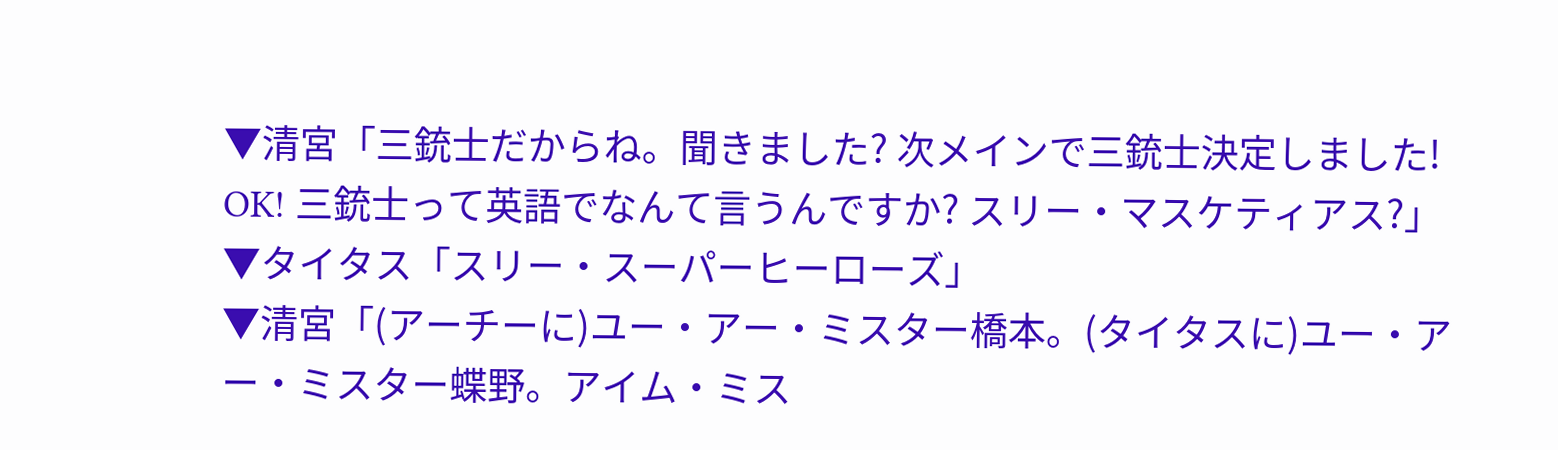▼清宮「三銃士だからね。聞きました? 次メインで三銃士決定しました! OK! 三銃士って英語でなんて言うんですか? スリー・マスケティアス?」
▼タイタス「スリー・スーパーヒーローズ」
▼清宮「(アーチーに)ユー・アー・ミスター橋本。(タイタスに)ユー・アー・ミスター蝶野。アイム・ミス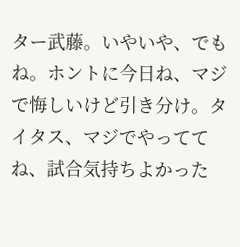ター武藤。いやいや、でもね。ホントに今日ね、マジで悔しいけど引き分け。タイタス、マジでやっててね、試合気持ちよかった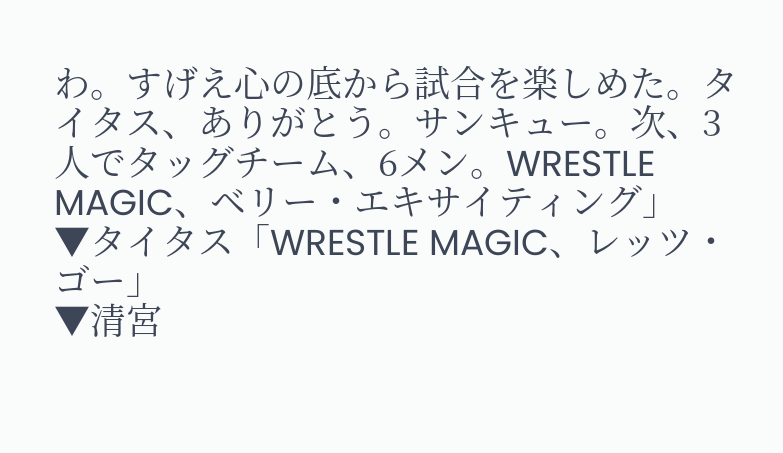わ。すげえ心の底から試合を楽しめた。タイタス、ありがとう。サンキュー。次、3人でタッグチーム、6メン。WRESTLE MAGIC、ベリー・エキサイティング」
▼タイタス「WRESTLE MAGIC、レッツ・ゴー」
▼清宮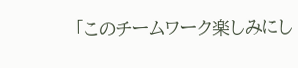「このチームワーク楽しみにし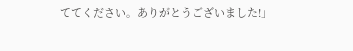ててください。ありがとうございました!」